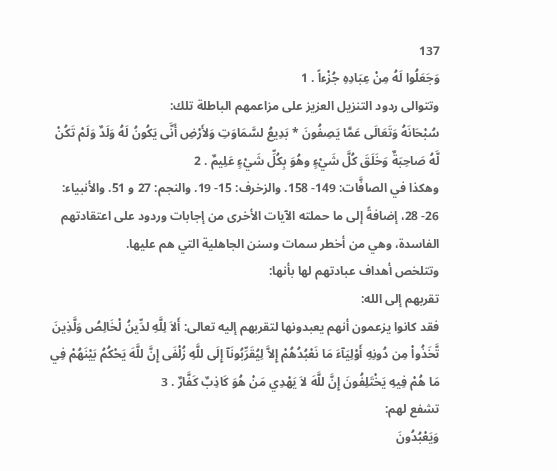137
وَجَعَلُوا لَهُ مِنْ عِبَادِهِ جُزْءاً . 1
وتتوالى ردود التنزيل العزيز على مزاعمهم الباطلة تلك:
سُبْحَانَهُ وَتَعَالَى عَمَّا يَصِفُونَ * بَدِيعُ لسَّمَاوَتِ وَلأَرْضِ أَنَّى يَكُونُ لَهُ وَلَدٌ وَلَمْ تَكُنْ لَّهُ صَاحِبَةٌ وَخَلَقَ كُلَّ شَيْءٍ وهُوَ بِكُلِّ شَيْءٍ عَلِيمٌ . 2
وهكذا في الصافَّات: 149- 158. والزخرف: 15- 19. والنجم: 27 و 51. والأنبياء: 26- 28، إضافةً إلى ما حملته الآيات الأخرى من إجابات وردود على اعتقادتهم الفاسدة، وهي من أخطر سمات وسنن الجاهلية التي هم عليها.
وتتلخص أهداف عبادتهم لها بأنها:
تقربهم إلى الله:
فقد كانوا يزعمون أنهم يعبدونها لتقربهم إليه تعالى: أَلاَ لِلَّهِ لدِّينُ لْخَالِصُ وَلَّذِينَ تَّخَذُواْ مِن دُونِهِ أَوْلِيَآءَ مَا نَعْبُدُهُمْ إِلاَّ لِيُقَرِّبُونَآ إِلَى للَّهِ زُلْفَى إِنَّ للَّهَ يَحْكُمُ بَيْنَهُمْ فِي مَا هُمْ فِيهِ يَخْتَلِفُونَ إِنَّ للَّهَ لاَ يَهْدِي مَنْ هُوَ كَاذِبٌ كَفَّارٌ . 3
تشفع لهم:
وَيَعْبُدُونَ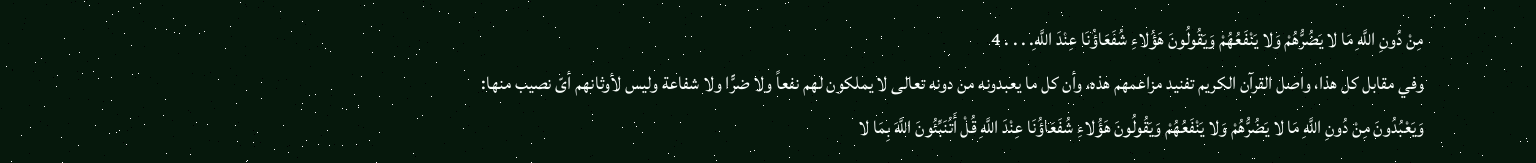مِنْ دُونِ اللَّهِ مَا لا يَضُرُّهُمْ وَلا يَنْفَعُهُمْ وَيَقُولُونَ هَؤُلاءِ شُفَعَاؤُنَا عِنْدَ اللَّهِ. . . . 4
وفي مقابل كل هذا، واصل القرآن الكريم تفنيد مزاعمهم هذه، وأن كل ما يعبدونه من دونه تعالى لا يملكون لهم نفعاً ولا ضرًّا ولا شفاعة وليس لأوثانهم أىّ نصيب منها: وَيَعْبُدُونَ مِنْ دُونِ اللَّهِ مَا لا يَضُرُّهُمْ وَلا يَنْفَعُهُمْ وَيَقُولُونَ هَؤُلاءِ شُفَعَاؤُنَا عِنْدَ اللَّهِ قُلْ أَتُنَبِّئُونَ اللَّهَ بِمَا لا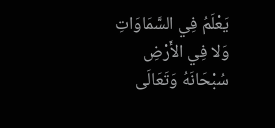يَعْلَمُ فِي السَّمَاوَاتِ وَلا فِي الأَرْضِ سُبْحَانَهُ وَتَعَالَى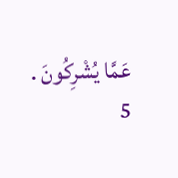عَمَّا يُشْرِكُونَ . 5